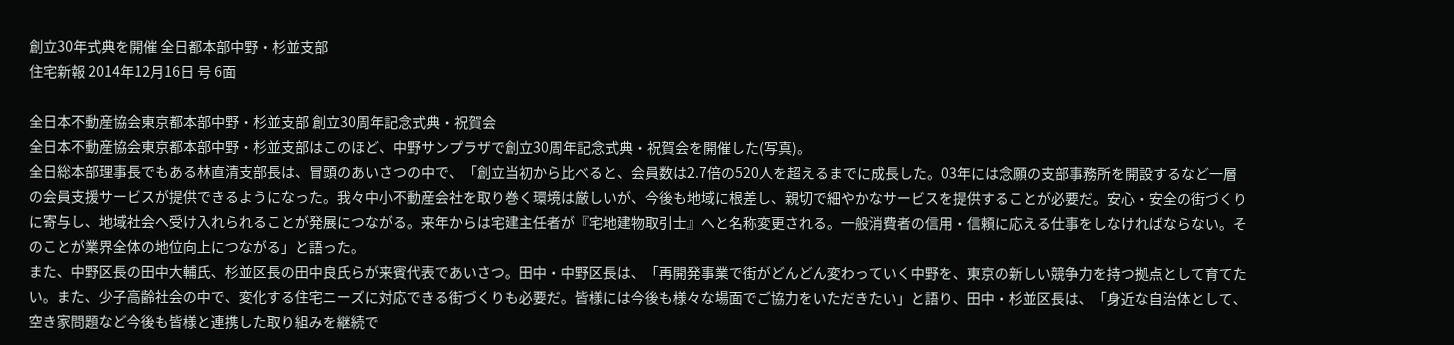創立30年式典を開催 全日都本部中野・杉並支部
住宅新報 2014年12月16日 号 6面

全日本不動産協会東京都本部中野・杉並支部 創立30周年記念式典・祝賀会
全日本不動産協会東京都本部中野・杉並支部はこのほど、中野サンプラザで創立30周年記念式典・祝賀会を開催した(写真)。
全日総本部理事長でもある林直清支部長は、冒頭のあいさつの中で、「創立当初から比べると、会員数は2.7倍の520人を超えるまでに成長した。03年には念願の支部事務所を開設するなど一層の会員支援サービスが提供できるようになった。我々中小不動産会社を取り巻く環境は厳しいが、今後も地域に根差し、親切で細やかなサービスを提供することが必要だ。安心・安全の街づくりに寄与し、地域社会へ受け入れられることが発展につながる。来年からは宅建主任者が『宅地建物取引士』へと名称変更される。一般消費者の信用・信頼に応える仕事をしなければならない。そのことが業界全体の地位向上につながる」と語った。
また、中野区長の田中大輔氏、杉並区長の田中良氏らが来賓代表であいさつ。田中・中野区長は、「再開発事業で街がどんどん変わっていく中野を、東京の新しい競争力を持つ拠点として育てたい。また、少子高齢社会の中で、変化する住宅ニーズに対応できる街づくりも必要だ。皆様には今後も様々な場面でご協力をいただきたい」と語り、田中・杉並区長は、「身近な自治体として、空き家問題など今後も皆様と連携した取り組みを継続で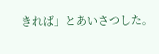きれば」とあいさつした。